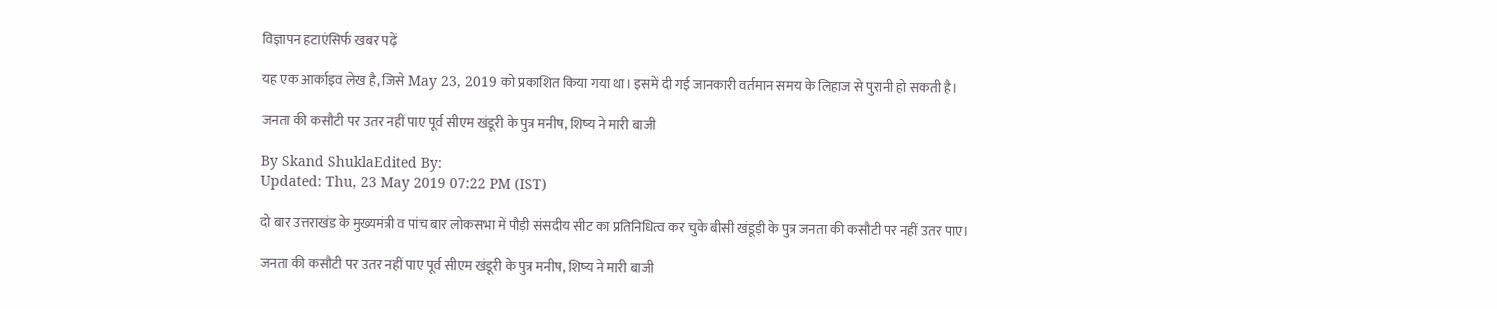विज्ञापन हटाएंसिर्फ खबर पढ़ें

यह एक आर्काइव लेख है, जिसे May 23, 2019 को प्रकाशित किया गया था। इसमें दी गई जानकारी वर्तमान समय के लिहाज से पुरानी हो सकती है।

जनता की कसौटी पर उतर नहीं पाए पूर्व सीएम खंडूरी के पुत्र मनीष, शिष्‍य ने मारी बाजी

By Skand ShuklaEdited By:
Updated: Thu, 23 May 2019 07:22 PM (IST)

दो बार उत्तराखंड के मुख्यमंत्री व पांच बार लोकसभा में पौड़ी संसदीय सीट का प्रतिनिधित्व कर चुके बीसी खंडूड़ी के पुत्र जनता की कसौटी पर नहीं उतर पाए।

जनता की कसौटी पर उतर नहीं पाए पूर्व सीएम खंडूरी के पुत्र मनीष, शिष्‍य ने मारी बाजी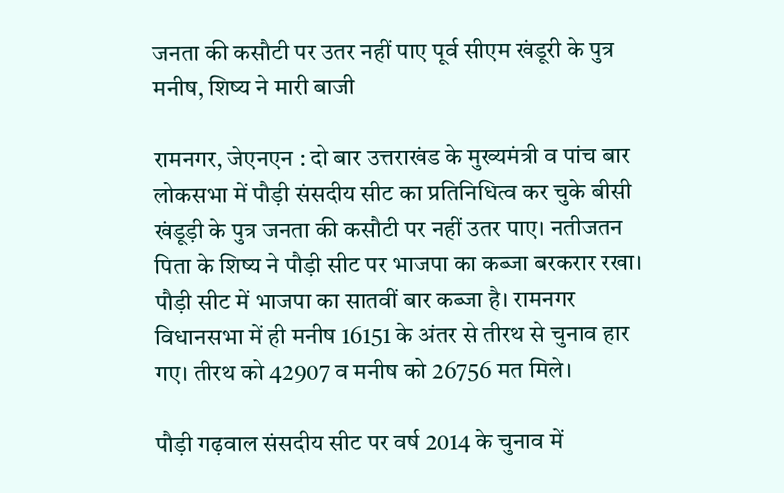जनता की कसौटी पर उतर नहीं पाए पूर्व सीएम खंडूरी के पुत्र मनीष, शिष्‍य ने मारी बाजी

रामनगर, जेएनएन : दो बार उत्तराखंड के मुख्यमंत्री व पांच बार लोकसभा में पौड़ी संसदीय सीट का प्रतिनिधित्व कर चुके बीसी खंडूड़ी के पुत्र जनता की कसौटी पर नहीं उतर पाए। नतीजतन पिता के शिष्य ने पौड़ी सीट पर भाजपा का कब्जा बरकरार रखा। पौड़ी सीट में भाजपा का सातवीं बार कब्जा है। रामनगर विधानसभा में ही मनीष 16151 के अंतर से तीरथ से चुनाव हार गए। तीरथ को 42907 व मनीष को 26756 मत मिले।

पौड़ी गढ़वाल संसदीय सीट पर वर्ष 2014 के चुनाव में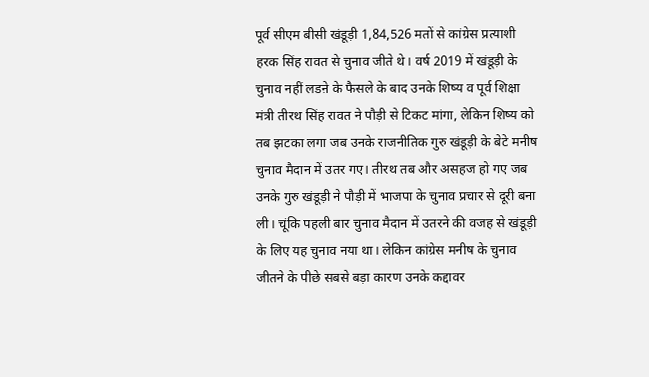पूर्व सीएम बीसी खंडूड़ी 1,84,526 मतों से कांग्रेस प्रत्याशी हरक सिंह रावत से चुनाव जीते थे। वर्ष 2019 में खंडूड़ी के चुनाव नहीं लडऩे के फैसले के बाद उनके शिष्य व पूर्व शिक्षा मंत्री तीरथ सिंह रावत ने पौड़ी से टिकट मांगा, लेकिन शिष्य को तब झटका लगा जब उनके राजनीतिक गुरु खंडूड़ी के बेटे मनीष चुनाव मैदान में उतर गए। तीरथ तब और असहज हो गए जब उनके गुरु खंडूड़ी ने पौड़ी में भाजपा के चुनाव प्रचार से दूरी बना ली। चूंकि पहली बार चुनाव मैदान में उतरने की वजह से खंडूड़ी के लिए यह चुनाव नया था। लेकिन कांग्रेस मनीष के चुनाव जीतने के पीछे सबसे बड़ा कारण उनके कद्दावर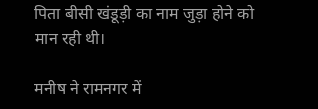पिता बीसी खंडूड़ी का नाम जुड़ा होने को मान रही थी।

मनीष ने रामनगर में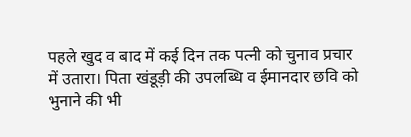पहले खुद व बाद में कई दिन तक पत्नी को चुनाव प्रचार में उतारा। पिता खंडूड़ी की उपलब्धि व ईमानदार छवि को भुनाने की भी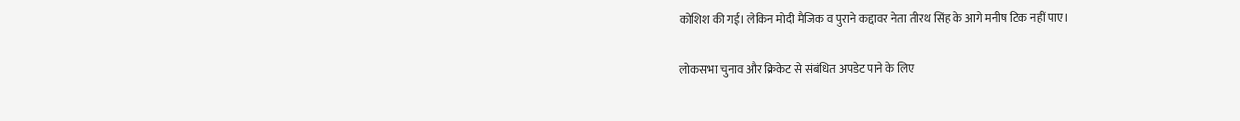कोशिश की गई। लेकिन मोदी मैजिक व पुराने कद्दावर नेता तीरथ सिंह के आगे मनीष टिक नहीं पाए।

लोकसभा चुनाव और क्रिकेट से संबंधित अपडेट पाने के लिए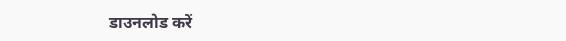डाउनलोड करें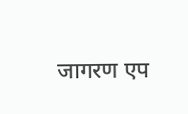जागरण एप